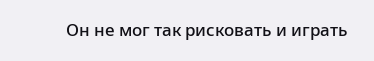Он не мог так рисковать и играть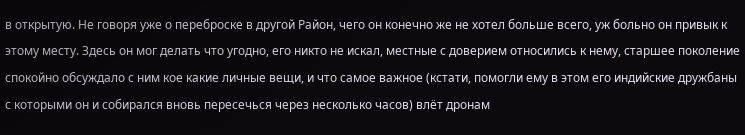в открытую. Не говоря уже о переброске в другой Район, чего он конечно же не хотел больше всего, уж больно он привык к этому месту. Здесь он мог делать что угодно, его никто не искал, местные с доверием относились к нему, старшее поколение спокойно обсуждало с ним кое какие личные вещи, и что самое важное (кстати, помогли ему в этом его индийские дружбаны с которыми он и собирался вновь пересечься через несколько часов) влёт дронам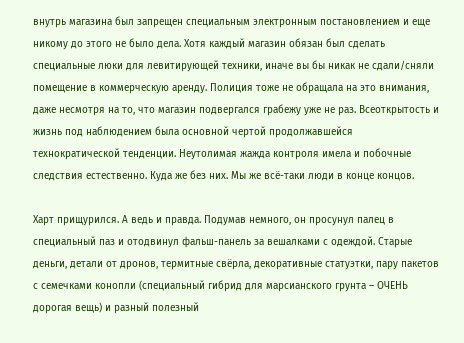внутрь магазина был запрещен специальным электронным постановлением и еще никому до этого не было дела. Хотя каждый магазин обязан был сделать специальные люки для левитирующей техники, иначе вы бы никак не сдали/сняли помещение в коммерческую аренду. Полиция тоже не обращала на это внимания, даже несмотря на то, что магазин подвергался грабежу уже не раз. Всеоткрытость и жизнь под наблюдением была основной чертой продолжавшейся технократической тенденции. Неутолимая жажда контроля имела и побочные следствия естественно. Куда же без них. Мы же всё-таки люди в конце концов.

Харт прищурился. А ведь и правда. Подумав немного, он просунул палец в специальный паз и отодвинул фальш-панель за вешалками с одеждой. Старые деньги, детали от дронов, термитные свёрла, декоративные статуэтки, пару пакетов с семечками конопли (специальный гибрид для марсианского грунта – ОЧЕНЬ дорогая вещь) и разный полезный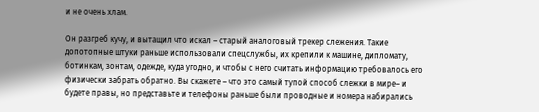и не очень хлам.

Он разгреб кучу, и вытащил что искал – старый аналоговый трекер слежения. Такие допотопные штуки раньше использовали спецслужбы, их крепили к машине, дипломату, ботинкам, зонтам, одежде, куда угодно, и чтобы с него считать информацию требовалось его физически забрать обратно. Вы скажете – что это самый тупой способ слежки в мире– и будете правы, но представьте и телефоны раньше были проводные и номера набирались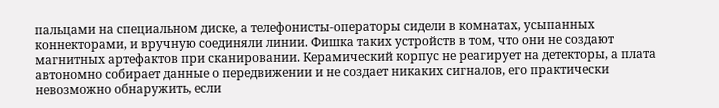пальцами на специальном диске, а телефонисты-операторы сидели в комнатах, усыпанных коннекторами, и вручную соединяли линии. Фишка таких устройств в том, что они не создают магнитных артефактов при сканировании. Керамический корпус не реагирует на детекторы, а плата автономно собирает данные о передвижении и не создает никаких сигналов, его практически невозможно обнаружить, если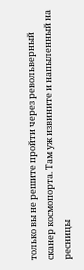только вы не решите пройти через револьверный сканер космопорта. Там уж извините и напыленный на ресницы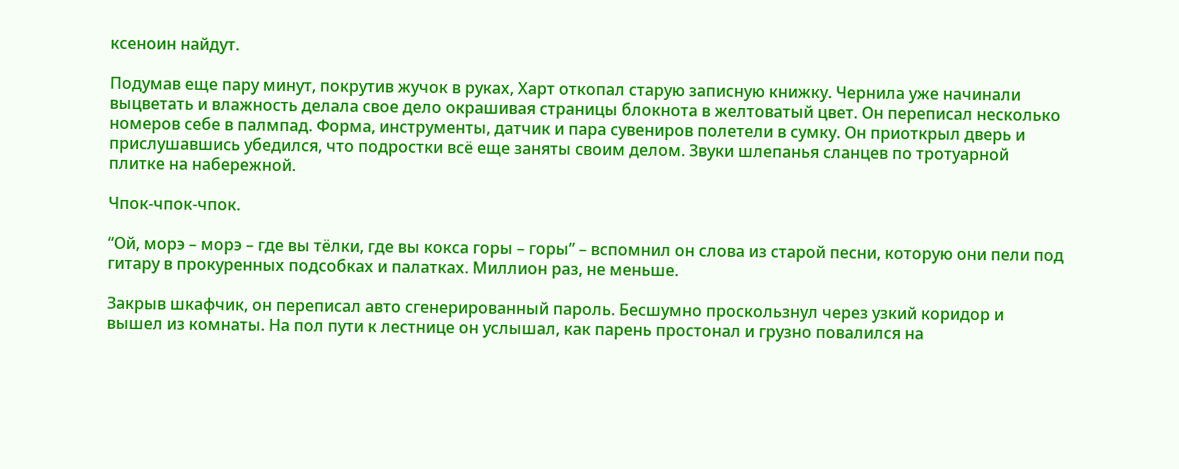ксеноин найдут.

Подумав еще пару минут, покрутив жучок в руках, Харт откопал старую записную книжку. Чернила уже начинали выцветать и влажность делала свое дело окрашивая страницы блокнота в желтоватый цвет. Он переписал несколько номеров себе в палмпад. Форма, инструменты, датчик и пара сувениров полетели в сумку. Он приоткрыл дверь и прислушавшись убедился, что подростки всё еще заняты своим делом. Звуки шлепанья сланцев по тротуарной плитке на набережной.

Чпок-чпок-чпок.

“Ой, морэ – морэ – где вы тёлки, где вы кокса горы – горы” – вспомнил он слова из старой песни, которую они пели под гитару в прокуренных подсобках и палатках. Миллион раз, не меньше.

Закрыв шкафчик, он переписал авто сгенерированный пароль. Бесшумно проскользнул через узкий коридор и вышел из комнаты. На пол пути к лестнице он услышал, как парень простонал и грузно повалился на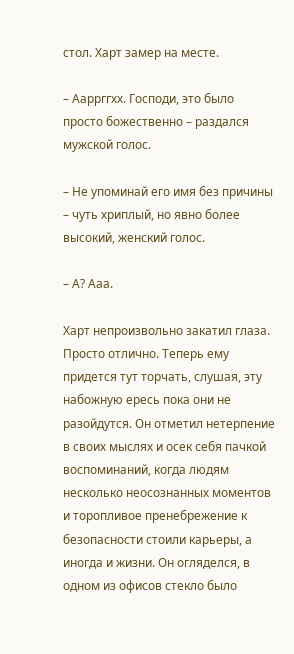стол. Харт замер на месте.

– Ааррггхх. Господи, это было просто божественно – раздался мужской голос.

– Не упоминай его имя без причины – чуть хриплый, но явно более высокий, женский голос.

– А? Ааа.

Харт непроизвольно закатил глаза. Просто отлично. Теперь ему придется тут торчать, слушая, эту набожную ересь пока они не разойдутся. Он отметил нетерпение в своих мыслях и осек себя пачкой воспоминаний, когда людям несколько неосознанных моментов и торопливое пренебрежение к безопасности стоили карьеры, а иногда и жизни. Он огляделся, в одном из офисов стекло было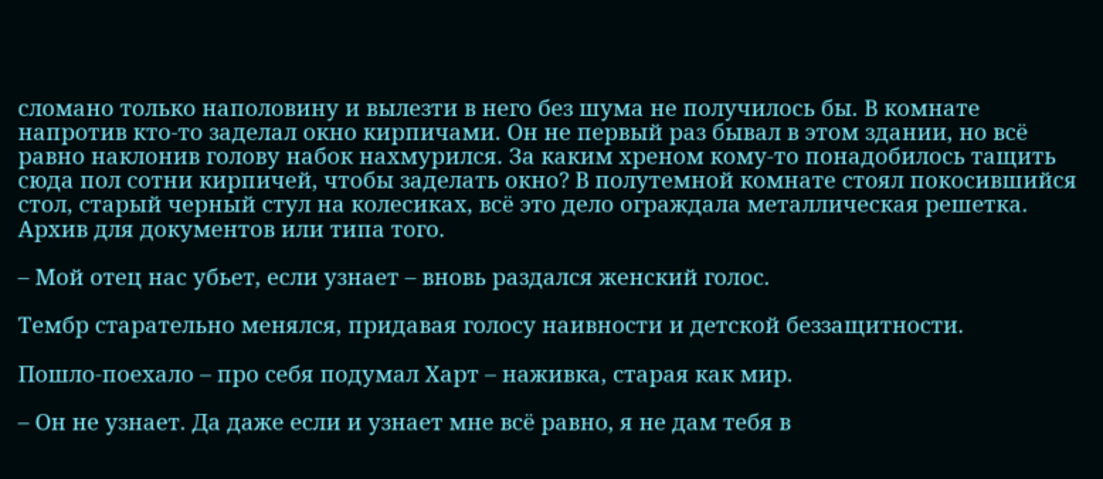сломано только наполовину и вылезти в него без шума не получилось бы. В комнате напротив кто-то заделал окно кирпичами. Он не первый раз бывал в этом здании, но всё равно наклонив голову набок нахмурился. За каким хреном кому-то понадобилось тащить сюда пол сотни кирпичей, чтобы заделать окно? В полутемной комнате стоял покосившийся стол, старый черный стул на колесиках, всё это дело ограждала металлическая решетка. Архив для документов или типа того.

– Мой отец нас убьет, если узнает – вновь раздался женский голос.

Тембр старательно менялся, придавая голосу наивности и детской беззащитности.

Пошло-поехало – про себя подумал Харт – наживка, старая как мир.

– Он не узнает. Да даже если и узнает мне всё равно, я не дам тебя в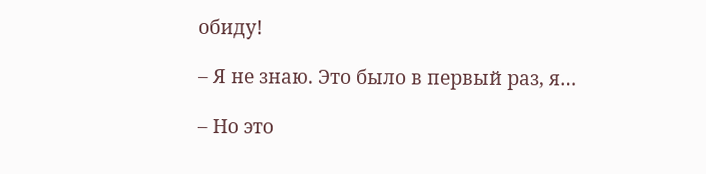обиду!

– Я не знаю. Это было в первый раз, я…

– Но это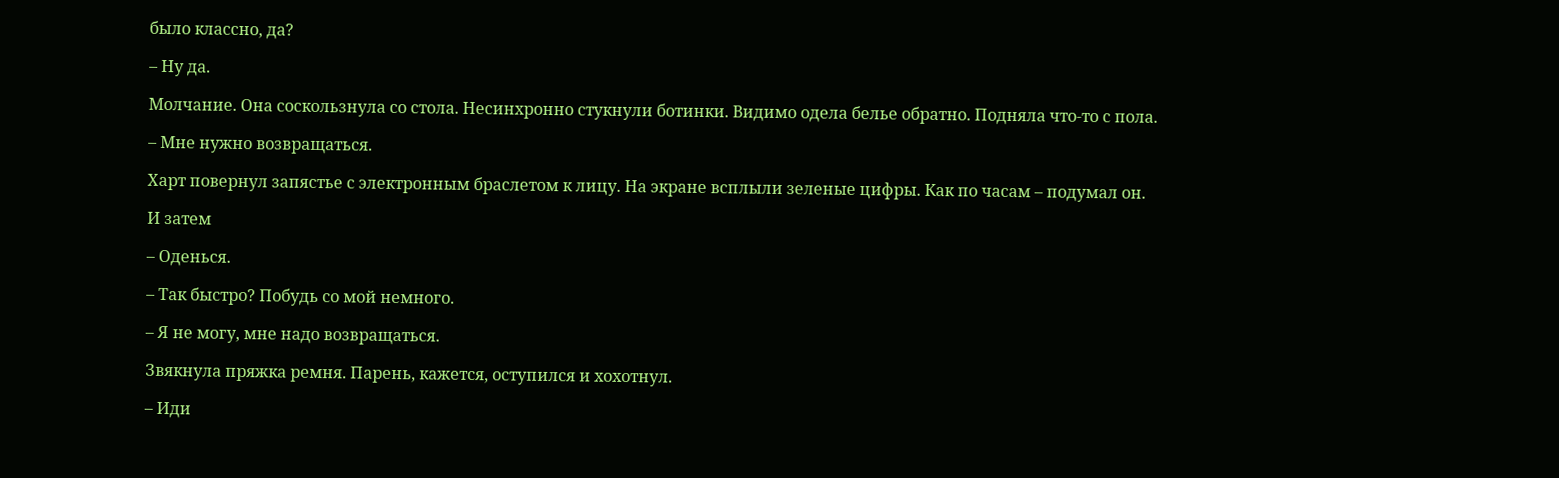было классно, да?

– Ну да.

Молчание. Она соскользнула со стола. Несинхронно стукнули ботинки. Видимо одела белье обратно. Подняла что-то с пола.

– Мне нужно возвращаться.

Харт повернул запястье с электронным браслетом к лицу. На экране всплыли зеленые цифры. Как по часам – подумал он.

И затем

– Оденься.

– Так быстро? Побудь со мой немного.

– Я не могу, мне надо возвращаться.

Звякнула пряжка ремня. Парень, кажется, оступился и хохотнул.

– Иди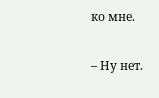ко мне.

– Ну нет.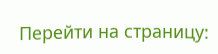Перейти на страницу: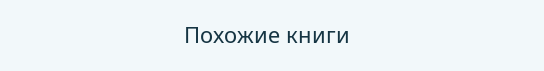Похожие книги